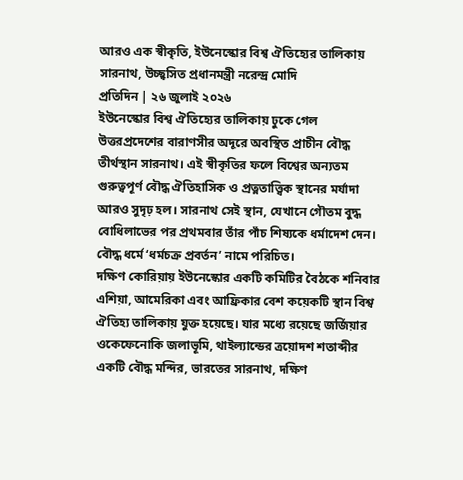আরও এক স্বীকৃতি, ইউনেস্কোর বিশ্ব ঐতিহ্যের তালিকায় সারনাথ, উচ্ছ্বসিত প্রধানমন্ত্রী নরেন্দ্র মোদি
প্রতিদিন | ২৬ জুলাই ২০২৬
ইউনেস্কোর বিশ্ব ঐতিহ্যের তালিকায় ঢুকে গেল উত্তরপ্রদেশের বারাণসীর অদূরে অবস্থিত প্রাচীন বৌদ্ধ তীর্থস্থান সারনাথ। এই স্বীকৃতির ফলে বিশ্বের অন্যতম গুরুত্বপূর্ণ বৌদ্ধ ঐতিহাসিক ও প্রত্নতাত্ত্বিক স্থানের মর্যাদা আরও সুদৃঢ় হল। সারনাথ সেই স্থান, যেখানে গৌতম বুদ্ধ বোধিলাভের পর প্রথমবার তাঁর পাঁচ শিষ্যকে ধর্মাদেশ দেন। বৌদ্ধ ধর্মে ‘ধর্মচক্র প্রবর্তন’ নামে পরিচিত।
দক্ষিণ কোরিয়ায় ইউনেস্কোর একটি কমিটির বৈঠকে শনিবার এশিয়া, আমেরিকা এবং আফ্রিকার বেশ কয়েকটি স্থান বিশ্ব ঐতিহ্য তালিকায় যুক্ত হয়েছে। যার মধ্যে রয়েছে জর্জিয়ার ওকেফেনোকি জলাভূমি, থাইল্যান্ডের ত্রয়োদশ শতাব্দীর একটি বৌদ্ধ মন্দির, ভারতের সারনাথ, দক্ষিণ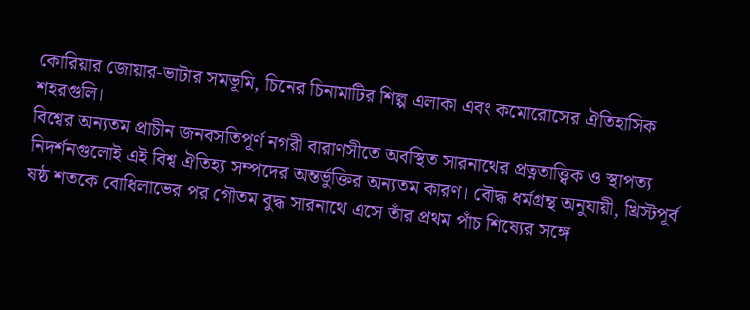কোরিয়ার জোয়ার-ভাটার সমভূমি, চিনের চিনামাটির শিল্প এলাকা এবং কমোরোসের ঐতিহাসিক শহরগুলি।
বিশ্বের অন্যতম প্রাচীন জনবসতিপূর্ণ নগরী বারাণসীতে অবস্থিত সারনাথের প্রত্নতাত্ত্বিক ও স্থাপত্য নিদর্শনগুলোই এই বিশ্ব ঐতিহ্য সম্পদের অন্তর্ভুক্তির অন্যতম কারণ। বৌদ্ধ ধর্মগ্রন্থ অনুযায়ী, খ্রিস্টপূর্ব ষষ্ঠ শতকে বোধিলাভের পর গৌতম বুদ্ধ সারনাথে এসে তাঁর প্রথম পাঁচ শিষ্যের সঙ্গে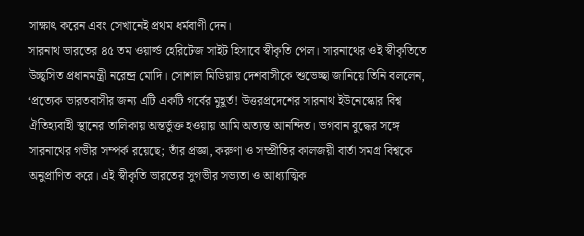সাক্ষাৎ করেন এবং সেখানেই প্রথম ধর্মবাণী দেন।
সারনাথ ভারতের ৪৫ তম ওয়ার্ল্ড হেরিটেজ সাইট হিসাবে স্বীকৃতি পেল। সারনাথের ওই স্বীকৃতিতে উচ্ছ্বসিত প্রধানমন্ত্রী নরেন্দ্র মোদি। সোশাল মিডিয়ায় দেশবাসীকে শুভেচ্ছা জানিয়ে তিনি বললেন, ‘প্রত্যেক ভারতবাসীর জন্য এটি একটি গর্বের মুহূর্ত! উত্তরপ্রদেশের সারনাথ ইউনেস্কোর বিশ্ব ঐতিহ্যবাহী স্থানের তালিকায় অন্তর্ভুক্ত হওয়ায় আমি অত্যন্ত আনন্দিত। ভগবান বুদ্ধের সঙ্গে সারনাথের গভীর সম্পর্ক রয়েছে; তাঁর প্রজ্ঞা, করুণা ও সম্প্রীতির কালজয়ী বার্তা সমগ্র বিশ্বকে অনুপ্রাণিত করে। এই স্বীকৃতি ভারতের সুগভীর সভ্যতা ও আধ্যাত্মিক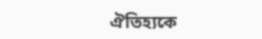ঐতিহ্যকে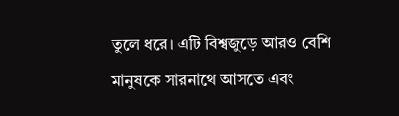তুলে ধরে। এটি বিশ্বজুড়ে আরও বেশি মানুষকে সারনাথে আসতে এবং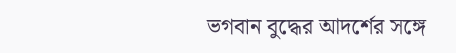ভগবান বুদ্ধের আদর্শের সঙ্গে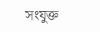সংযুক্ত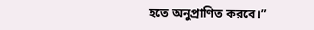হতে অনুপ্রাণিত করবে।”